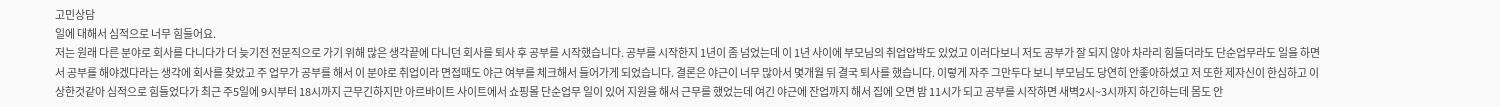고민상담
일에 대해서 심적으로 너무 힘들어요.
저는 원래 다른 분야로 회사를 다니다가 더 늦기전 전문직으로 가기 위해 많은 생각끝에 다니던 회사를 퇴사 후 공부를 시작했습니다. 공부를 시작한지 1년이 좀 넘었는데 이 1년 사이에 부모님의 취업압박도 있었고 이러다보니 저도 공부가 잘 되지 않아 차라리 힘들더라도 단순업무라도 일을 하면서 공부를 해야겠다라는 생각에 회사를 찾았고 주 업무가 공부를 해서 이 분야로 취업이라 면접때도 야근 여부를 체크해서 들어가게 되었습니다. 결론은 야근이 너무 많아서 몇개월 뒤 결국 퇴사를 했습니다. 이렇게 자주 그만두다 보니 부모님도 당연히 안좋아하셨고 저 또한 제자신이 한심하고 이상한것같아 심적으로 힘들었다가 최근 주5일에 9시부터 18시까지 근무긴하지만 아르바이트 사이트에서 쇼핑몰 단순업무 일이 있어 지원을 해서 근무를 했었는데 여긴 야근에 잔업까지 해서 집에 오면 밤 11시가 되고 공부를 시작하면 새벽2시~3시까지 하긴하는데 몸도 안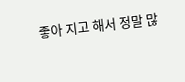좋아 지고 해서 정말 많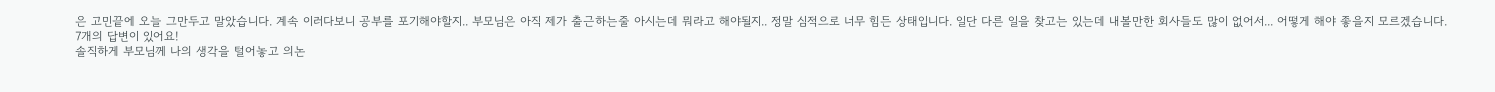은 고민끝에 오늘 그만두고 말았습니다. 계속 이러다보니 공부를 포기해야할지.. 부모님은 아직 제가 출근하는줄 아시는데 뭐라고 해야될지.. 정말 심적으로 너무 힘든 상태입니다. 일단 다른 일을 찾고는 있는데 내볼만한 회사들도 많이 없어서... 어떻게 해야 좋을지 모르겠습니다.
7개의 답변이 있어요!
솔직하게 부모님께 나의 생각을 털어놓고 의논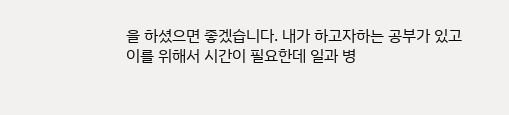을 하셨으면 좋겠습니다. 내가 하고자하는 공부가 있고 이를 위해서 시간이 필요한데 일과 병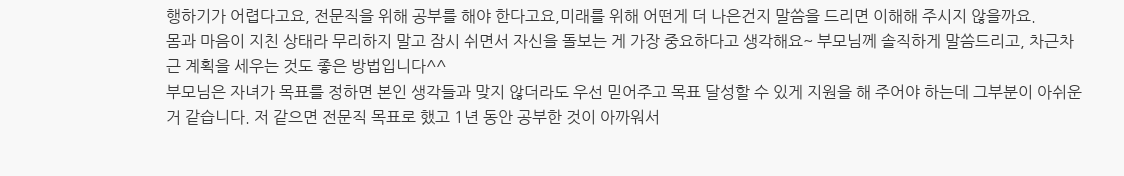행하기가 어렵다고요, 전문직을 위해 공부를 해야 한다고요,미래를 위해 어떤게 더 나은건지 말씀을 드리면 이해해 주시지 않을까요.
몸과 마음이 지친 상태라 무리하지 말고 잠시 쉬면서 자신을 돌보는 게 가장 중요하다고 생각해요~ 부모님께 솔직하게 말씀드리고, 차근차근 계획을 세우는 것도 좋은 방법입니다^^
부모님은 자녀가 목표를 정하면 본인 생각들과 맞지 않더라도 우선 믿어주고 목표 달성할 수 있게 지원을 해 주어야 하는데 그부분이 아쉬운 거 같습니다. 저 같으면 전문직 목표로 했고 1년 동안 공부한 것이 아까워서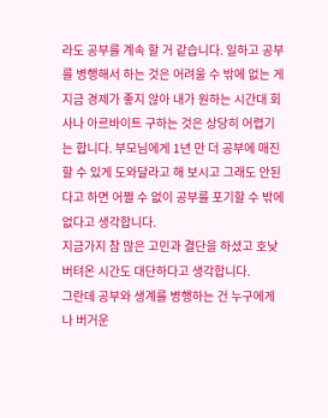라도 공부를 계속 할 거 같습니다. 일하고 공부를 병행해서 하는 것은 어려울 수 밖에 없는 게 지금 경제가 좋지 않아 내가 원하는 시간대 회사나 아르바이트 구하는 것은 상당히 어렵기는 합니다. 부모님에게 1년 만 더 공부에 매진할 수 있게 도와달라고 해 보시고 그래도 안된다고 하면 어쩔 수 없이 공부를 포기할 수 밖에 없다고 생각합니다.
지금가지 참 많은 고민과 결단을 하셨고 호낮 버텨온 시간도 대단하다고 생각합니다.
그란데 공부와 생계를 병행하는 건 누구에게나 버거운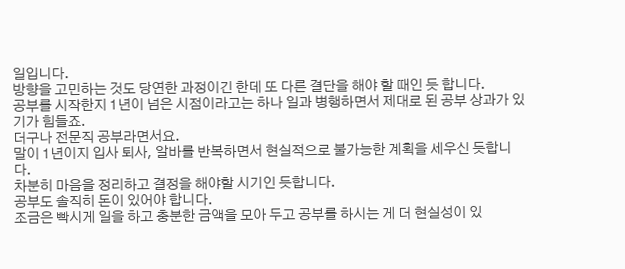일입니다.
방향을 고민하는 것도 당연한 과정이긴 한데 또 다른 결단을 해야 할 때인 듯 합니다.
공부를 시작한지 1년이 넘은 시점이라고는 하나 일과 병행하면서 제대로 된 공부 상과가 있기가 힘들죠.
더구나 전문직 공부라면서요.
말이 1년이지 입사 퇴사, 알바를 반복하면서 현실적으로 불가능한 계획을 세우신 듯합니다.
차분히 마음을 정리하고 결정을 해야할 시기인 듯합니다.
공부도 솔직히 돈이 있어야 합니다.
조금은 빡시게 일을 하고 충분한 금액을 모아 두고 공부를 하시는 게 더 현실성이 있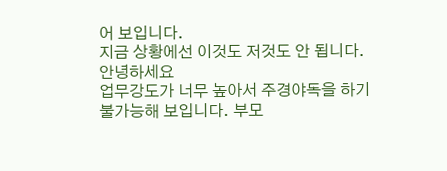어 보입니다.
지금 상황에선 이것도 저것도 안 됩니다.
안녕하세요
업무강도가 너무 높아서 주경야독을 하기 불가능해 보입니다. 부모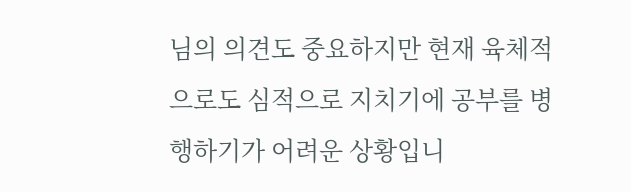님의 의견도 중요하지만 현재 육체적으로도 심적으로 지치기에 공부를 병행하기가 어려운 상황입니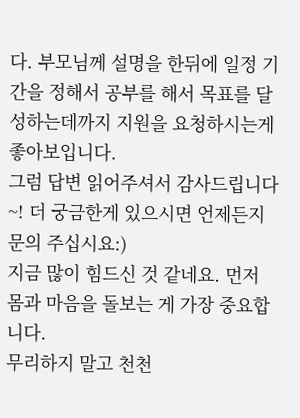다. 부모님께 설명을 한뒤에 일정 기간을 정해서 공부를 해서 목표를 달성하는데까지 지원을 요청하시는게 좋아보입니다.
그럼 답변 읽어주셔서 감사드립니다~! 더 궁금한게 있으시면 언제든지 문의 주십시요:)
지금 많이 힘드신 것 같네요. 먼저 몸과 마음을 돌보는 게 가장 중요합니다.
무리하지 말고 천천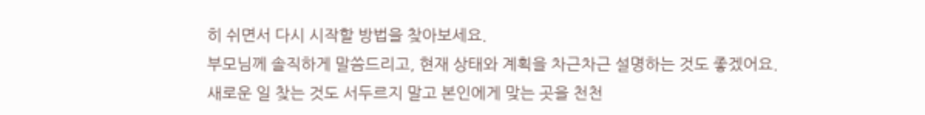히 쉬면서 다시 시작할 방법을 찾아보세요.
부모님께 솔직하게 말씀드리고, 현재 상태와 계획을 차근차근 설명하는 것도 좋겠어요.
새로운 일 찾는 것도 서두르지 말고 본인에게 맞는 곳을 천천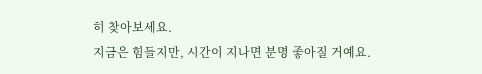히 찾아보세요.
지금은 힘들지만, 시간이 지나면 분명 좋아질 거예요.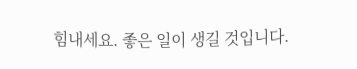힘내세요. 좋은 일이 생길 것입니다.